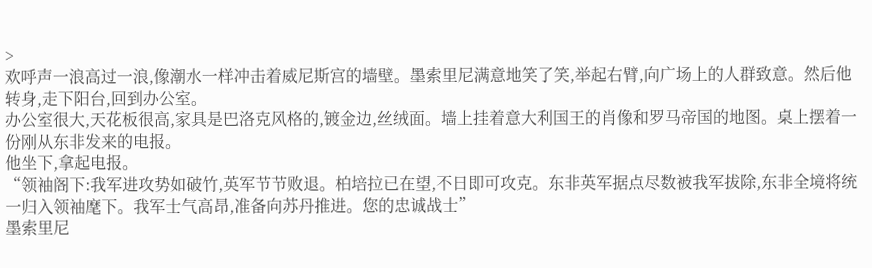>
欢呼声一浪高过一浪,像潮水一样冲击着威尼斯宫的墙壁。墨索里尼满意地笑了笑,举起右臂,向广场上的人群致意。然后他转身,走下阳台,回到办公室。
办公室很大,天花板很高,家具是巴洛克风格的,镀金边,丝绒面。墙上挂着意大利国王的肖像和罗马帝国的地图。桌上摆着一份刚从东非发来的电报。
他坐下,拿起电报。
“领袖阁下:我军进攻势如破竹,英军节节败退。柏培拉已在望,不日即可攻克。东非英军据点尽数被我军拔除,东非全境将统一归入领袖麾下。我军士气高昂,准备向苏丹推进。您的忠诚战士”
墨索里尼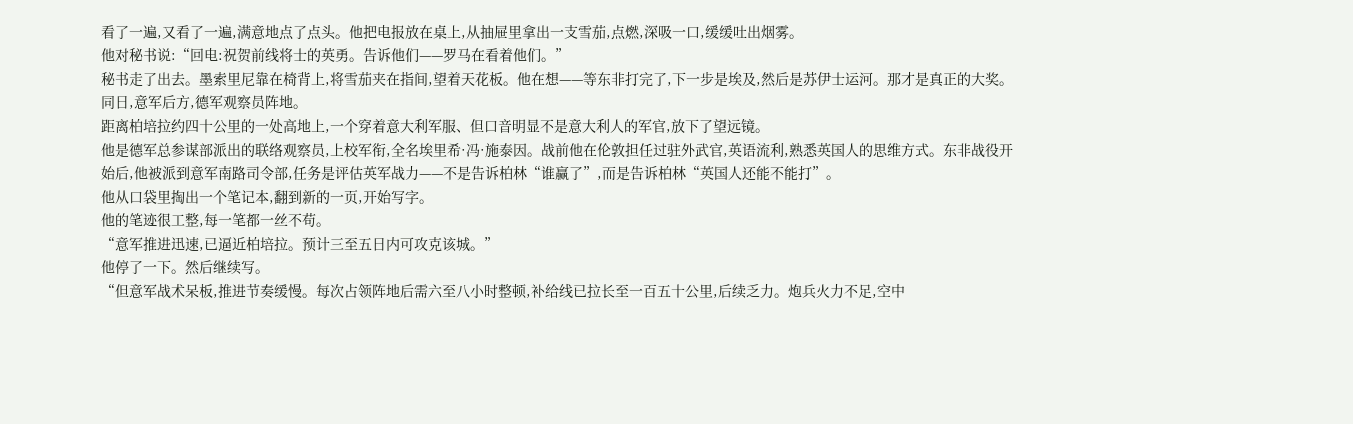看了一遍,又看了一遍,满意地点了点头。他把电报放在桌上,从抽屉里拿出一支雪茄,点燃,深吸一口,缓缓吐出烟雾。
他对秘书说:“回电:祝贺前线将士的英勇。告诉他们——罗马在看着他们。”
秘书走了出去。墨索里尼靠在椅背上,将雪茄夹在指间,望着天花板。他在想——等东非打完了,下一步是埃及,然后是苏伊士运河。那才是真正的大奖。
同日,意军后方,德军观察员阵地。
距离柏培拉约四十公里的一处高地上,一个穿着意大利军服、但口音明显不是意大利人的军官,放下了望远镜。
他是德军总参谋部派出的联络观察员,上校军衔,全名埃里希·冯·施泰因。战前他在伦敦担任过驻外武官,英语流利,熟悉英国人的思维方式。东非战役开始后,他被派到意军南路司令部,任务是评估英军战力——不是告诉柏林“谁赢了”,而是告诉柏林“英国人还能不能打”。
他从口袋里掏出一个笔记本,翻到新的一页,开始写字。
他的笔迹很工整,每一笔都一丝不苟。
“意军推进迅速,已逼近柏培拉。预计三至五日内可攻克该城。”
他停了一下。然后继续写。
“但意军战术呆板,推进节奏缓慢。每次占领阵地后需六至八小时整顿,补给线已拉长至一百五十公里,后续乏力。炮兵火力不足,空中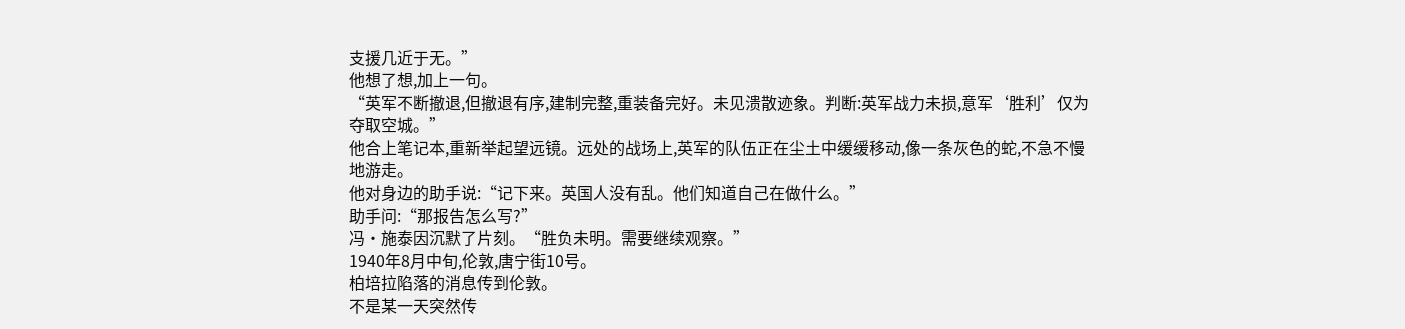支援几近于无。”
他想了想,加上一句。
“英军不断撤退,但撤退有序,建制完整,重装备完好。未见溃散迹象。判断:英军战力未损,意军‘胜利’仅为夺取空城。”
他合上笔记本,重新举起望远镜。远处的战场上,英军的队伍正在尘土中缓缓移动,像一条灰色的蛇,不急不慢地游走。
他对身边的助手说:“记下来。英国人没有乱。他们知道自己在做什么。”
助手问:“那报告怎么写?”
冯·施泰因沉默了片刻。“胜负未明。需要继续观察。”
1940年8月中旬,伦敦,唐宁街10号。
柏培拉陷落的消息传到伦敦。
不是某一天突然传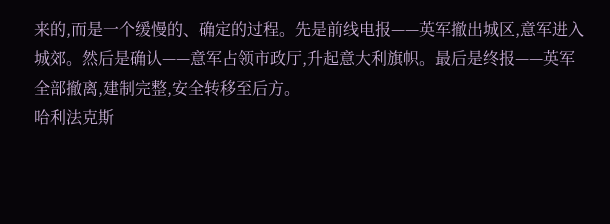来的,而是一个缓慢的、确定的过程。先是前线电报——英军撤出城区,意军进入城郊。然后是确认——意军占领市政厅,升起意大利旗帜。最后是终报——英军全部撤离,建制完整,安全转移至后方。
哈利法克斯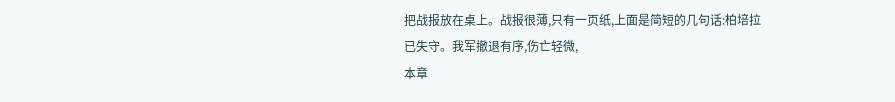把战报放在桌上。战报很薄,只有一页纸,上面是简短的几句话:柏培拉已失守。我军撤退有序,伤亡轻微,
本章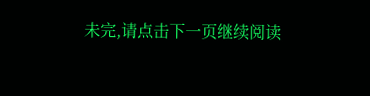未完,请点击下一页继续阅读